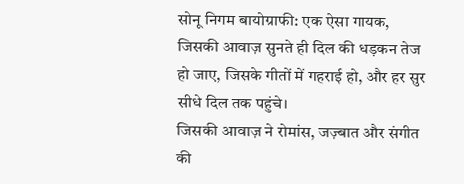सोनू निगम बायोग्राफी: एक ऐसा गायक, जिसकी आवाज़ सुनते ही दिल की धड़कन तेज हो जाए, जिसके गीतों में गहराई हो, और हर सुर सीधे दिल तक पहुंचे।
जिसकी आवाज़ ने रोमांस, जज़्बात और संगीत की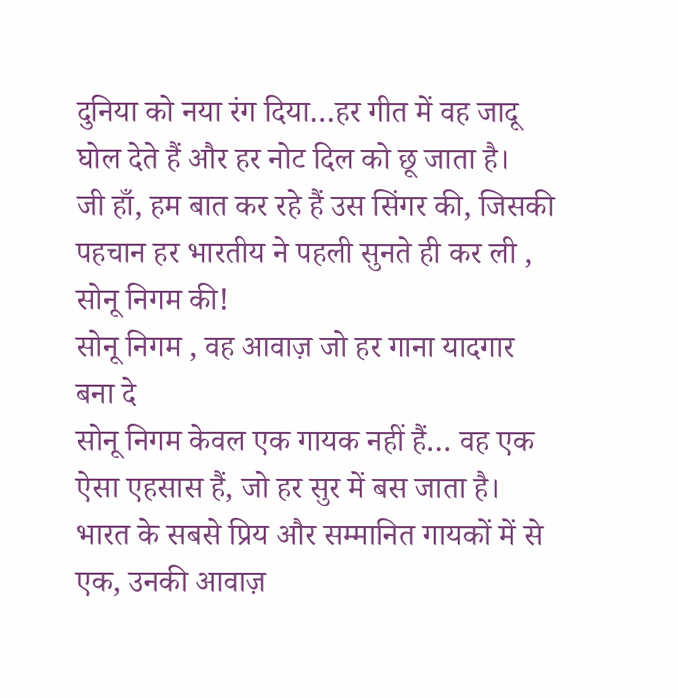दुनिया को नया रंग दिया…हर गीत में वह जादू घोल देते हैं और हर नोट दिल को छू जाता है।
जी हाँ, हम बात कर रहे हैं उस सिंगर की, जिसकी पहचान हर भारतीय ने पहली सुनते ही कर ली , सोनू निगम की!
सोनू निगम , वह आवाज़ जो हर गाना यादगार बना दे
सोनू निगम केवल एक गायक नहीं हैं… वह एक ऐसा एहसास हैं, जो हर सुर में बस जाता है।
भारत के सबसे प्रिय और सम्मानित गायकों में से एक, उनकी आवाज़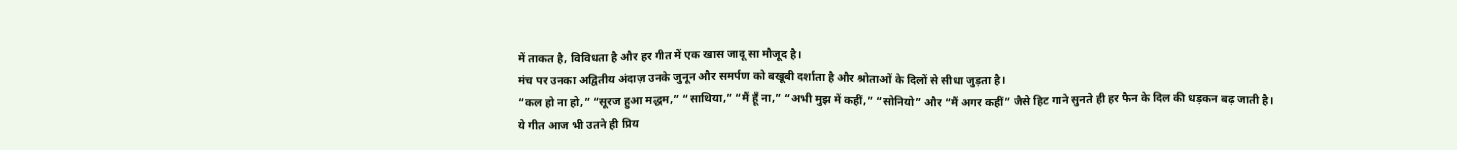में ताकत है, विविधता है और हर गीत में एक खास जादू सा मौजूद है।
मंच पर उनका अद्वितीय अंदाज़ उनके जुनून और समर्पण को बखूबी दर्शाता है और श्रोताओं के दिलों से सीधा जुड़ता है।
“कल हो ना हो,” “सूरज हुआ मद्धम,” “साथिया,” “मैं हूँ ना,” “अभी मुझ में कहीं,” “सोनियो” और “मैं अगर कहीं” जैसे हिट गाने सुनते ही हर फैन के दिल की धड़कन बढ़ जाती है।
ये गीत आज भी उतने ही प्रिय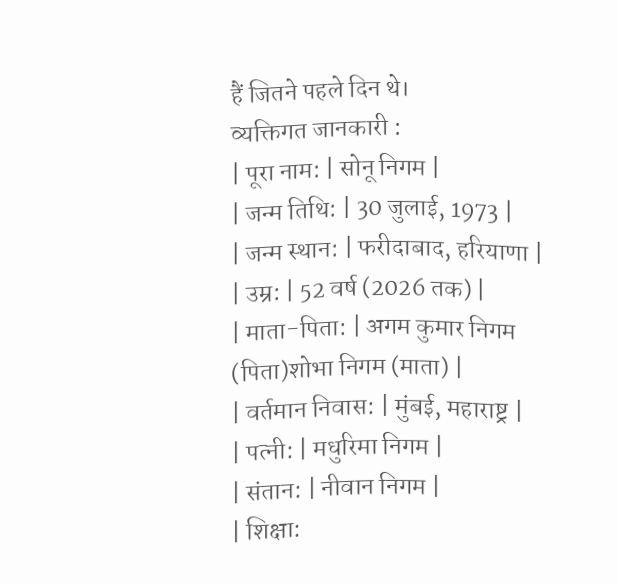हैं जितने पहले दिन थे।
व्यक्तिगत जानकारी :
| पूरा नाम: | सोनू निगम |
| जन्म तिथि: | 30 जुलाई, 1973 |
| जन्म स्थान: | फरीदाबाद, हरियाणा |
| उम्र: | 52 वर्ष (2026 तक) |
| माता-पिता: | अगम कुमार निगम (पिता)शोभा निगम (माता) |
| वर्तमान निवास: | मुंबई, महाराष्ट्र |
| पत्नी: | मधुरिमा निगम |
| संतान: | नीवान निगम |
| शिक्षा: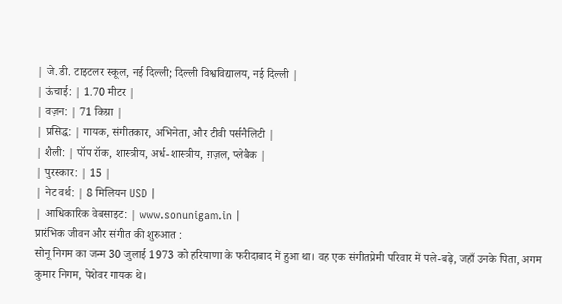| जे.डी. टाइटलर स्कूल, नई दिल्ली; दिल्ली विश्वविद्यालय, नई दिल्ली |
| ऊंचाई: | 1.70 मीटर |
| वज़न: | 71 किग्रा |
| प्रसिद्ध: | गायक, संगीतकार, अभिनेता, और टीवी पर्सनैलिटी |
| शैली: | पॉप रॉक, शास्त्रीय, अर्ध-शास्त्रीय, ग़ज़ल, प्लेबैक |
| पुरस्कार: | 15 |
| नेट वर्थ: | 8 मिलियन USD |
| आधिकारिक वेबसाइट: | www.sonunigam.in |
प्रारंभिक जीवन और संगीत की शुरुआत :
सोनू निगम का जन्म 30 जुलाई 1973 को हरियाणा के फरीदाबाद में हुआ था। वह एक संगीतप्रेमी परिवार में पले-बढ़े, जहाँ उनके पिता, अगम कुमार निगम, पेशेवर गायक थे।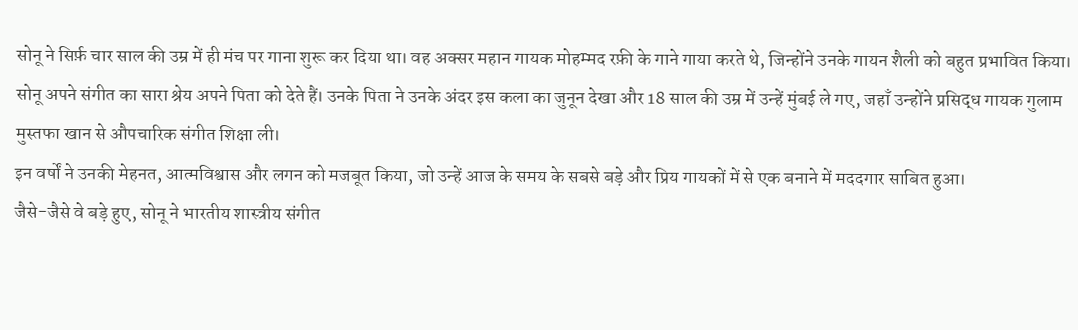सोनू ने सिर्फ़ चार साल की उम्र में ही मंच पर गाना शुरू कर दिया था। वह अक्सर महान गायक मोहम्मद रफ़ी के गाने गाया करते थे, जिन्होंने उनके गायन शैली को बहुत प्रभावित किया।
सोनू अपने संगीत का सारा श्रेय अपने पिता को देते हैं। उनके पिता ने उनके अंदर इस कला का जुनून देखा और 18 साल की उम्र में उन्हें मुंबई ले गए, जहाँ उन्होंने प्रसिद्ध गायक गुलाम मुस्तफा खान से औपचारिक संगीत शिक्षा ली।
इन वर्षों ने उनकी मेहनत, आत्मविश्वास और लगन को मजबूत किया, जो उन्हें आज के समय के सबसे बड़े और प्रिय गायकों में से एक बनाने में मददगार साबित हुआ।
जैसे-जैसे वे बड़े हुए, सोनू ने भारतीय शास्त्रीय संगीत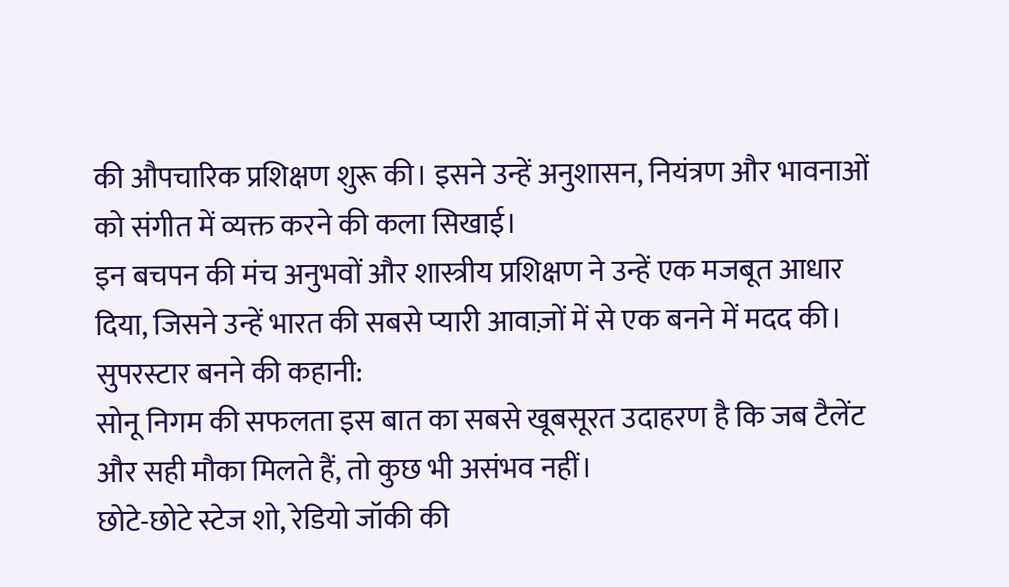की औपचारिक प्रशिक्षण शुरू की। इसने उन्हें अनुशासन, नियंत्रण और भावनाओं को संगीत में व्यक्त करने की कला सिखाई।
इन बचपन की मंच अनुभवों और शास्त्रीय प्रशिक्षण ने उन्हें एक मजबूत आधार दिया, जिसने उन्हें भारत की सबसे प्यारी आवाज़ों में से एक बनने में मदद की।
सुपरस्टार बनने की कहानी:
सोनू निगम की सफलता इस बात का सबसे खूबसूरत उदाहरण है कि जब टैलेंट और सही मौका मिलते हैं, तो कुछ भी असंभव नहीं।
छोटे-छोटे स्टेज शो, रेडियो जॉकी की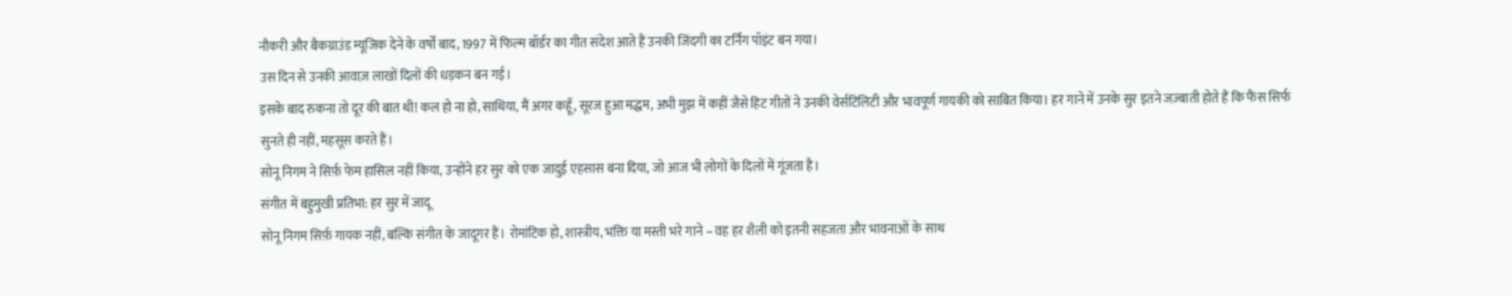नौकरी और बैकग्राउंड म्यूजिक देने के वर्षों बाद, 1997 में फिल्म बॉर्डर का गीत संदेश आते हैं उनकी जिंदगी का टर्निंग पॉइंट बन गया।
उस दिन से उनकी आवाज़ लाखों दिलों की धड़कन बन गई।
इसके बाद रुकना तो दूर की बात थी! कल हो ना हो, साथिया, मैं अगर कहूँ, सूरज हुआ मद्धम, अभी मुझ में कहीं जैसे हिट गीतों ने उनकी वेर्सटिलिटी और भावपूर्ण गायकी को साबित किया। हर गाने में उनके सुर इतने जज़्बाती होते हैं कि फैंस सिर्फ सुनते ही नहीं, महसूस करते हैं।
सोनू निगम ने सिर्फ़ फेम हासिल नहीं किया, उन्होंने हर सुर को एक जादुई एहसास बना दिया, जो आज भी लोगों के दिलों में गूंजता है।
संगीत में बहुमुखी प्रतिभा: हर सुर में जादू
सोनू निगम सिर्फ़ गायक नहीं, बल्कि संगीत के जादूगर हैं। रोमांटिक हो, शास्त्रीय, भक्ति या मस्ती भरे गाने – वह हर शैली को इतनी सहजता और भावनाओं के साथ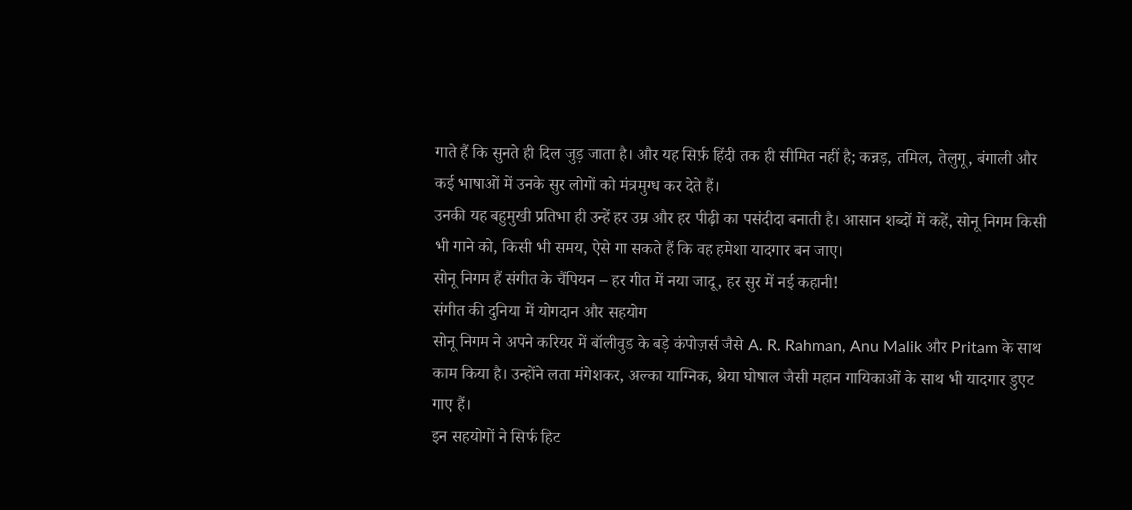गाते हैं कि सुनते ही दिल जुड़ जाता है। और यह सिर्फ़ हिंदी तक ही सीमित नहीं है; कन्नड़, तमिल, तेलुगू, बंगाली और कई भाषाओं में उनके सुर लोगों को मंत्रमुग्ध कर देते हैं।
उनकी यह बहुमुखी प्रतिभा ही उन्हें हर उम्र और हर पीढ़ी का पसंदीदा बनाती है। आसान शब्दों में कहें, सोनू निगम किसी भी गाने को, किसी भी समय, ऐसे गा सकते हैं कि वह हमेशा यादगार बन जाए।
सोनू निगम हैं संगीत के चैंपियन – हर गीत में नया जादू, हर सुर में नई कहानी!
संगीत की दुनिया में योगदान और सहयोग
सोनू निगम ने अपने करियर में बॉलीवुड के बड़े कंपोज़र्स जैसे A. R. Rahman, Anu Malik और Pritam के साथ काम किया है। उन्होंने लता मंगेशकर, अल्का याग्निक, श्रेया घोषाल जैसी महान गायिकाओं के साथ भी यादगार डुएट गाए हैं।
इन सहयोगों ने सिर्फ हिट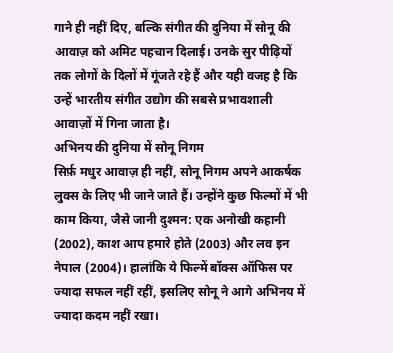गाने ही नहीं दिए, बल्कि संगीत की दुनिया में सोनू की आवाज़ को अमिट पहचान दिलाई। उनके सुर पीढ़ियों तक लोगों के दिलों में गूंजते रहे हैं और यही वजह है कि उन्हें भारतीय संगीत उद्योग की सबसे प्रभावशाली आवाज़ों में गिना जाता है।
अभिनय की दुनिया में सोनू निगम
सिर्फ़ मधुर आवाज़ ही नहीं, सोनू निगम अपने आकर्षक लुक्स के लिए भी जाने जाते हैं। उन्होंने कुछ फिल्मों में भी काम किया, जैसे जानी दुश्मन: एक अनोखी कहानी (2002), काश आप हमारे होते (2003) और लव इन नेपाल (2004)। हालांकि ये फिल्में बॉक्स ऑफिस पर ज्यादा सफल नहीं रहीं, इसलिए सोनू ने आगे अभिनय में ज्यादा कदम नहीं रखा।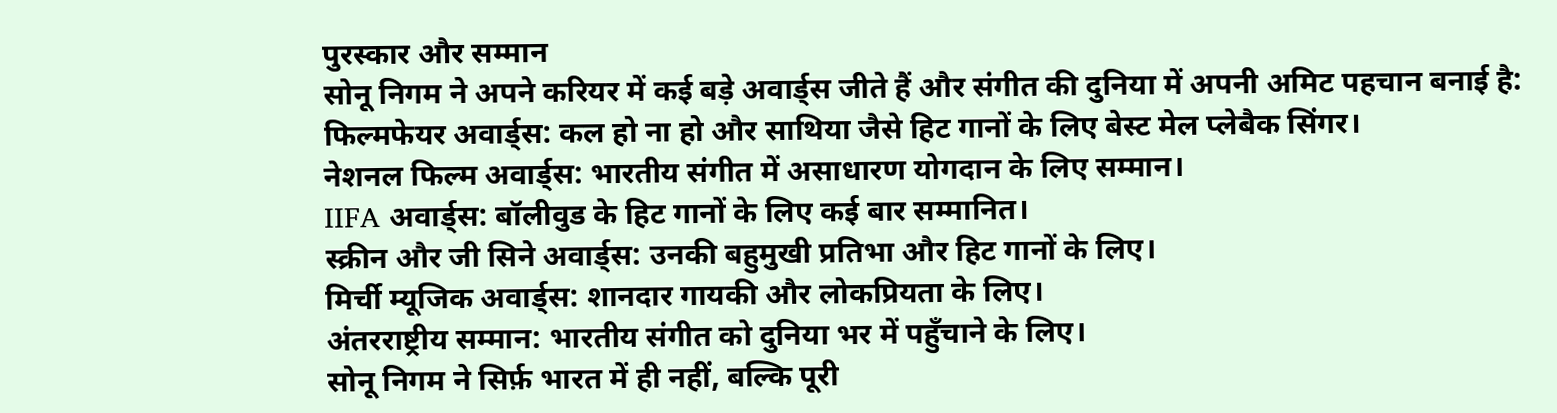पुरस्कार और सम्मान
सोनू निगम ने अपने करियर में कई बड़े अवार्ड्स जीते हैं और संगीत की दुनिया में अपनी अमिट पहचान बनाई है:
फिल्मफेयर अवार्ड्स: कल हो ना हो और साथिया जैसे हिट गानों के लिए बेस्ट मेल प्लेबैक सिंगर।
नेशनल फिल्म अवार्ड्स: भारतीय संगीत में असाधारण योगदान के लिए सम्मान।
IIFA अवार्ड्स: बॉलीवुड के हिट गानों के लिए कई बार सम्मानित।
स्क्रीन और जी सिने अवार्ड्स: उनकी बहुमुखी प्रतिभा और हिट गानों के लिए।
मिर्ची म्यूजिक अवार्ड्स: शानदार गायकी और लोकप्रियता के लिए।
अंतरराष्ट्रीय सम्मान: भारतीय संगीत को दुनिया भर में पहुँचाने के लिए।
सोनू निगम ने सिर्फ़ भारत में ही नहीं, बल्कि पूरी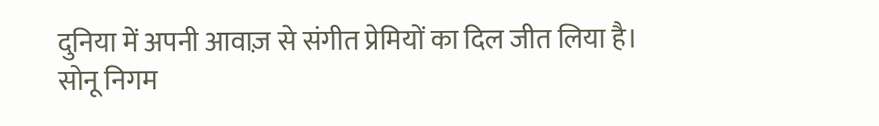दुनिया में अपनी आवाज़ से संगीत प्रेमियों का दिल जीत लिया है।
सोनू निगम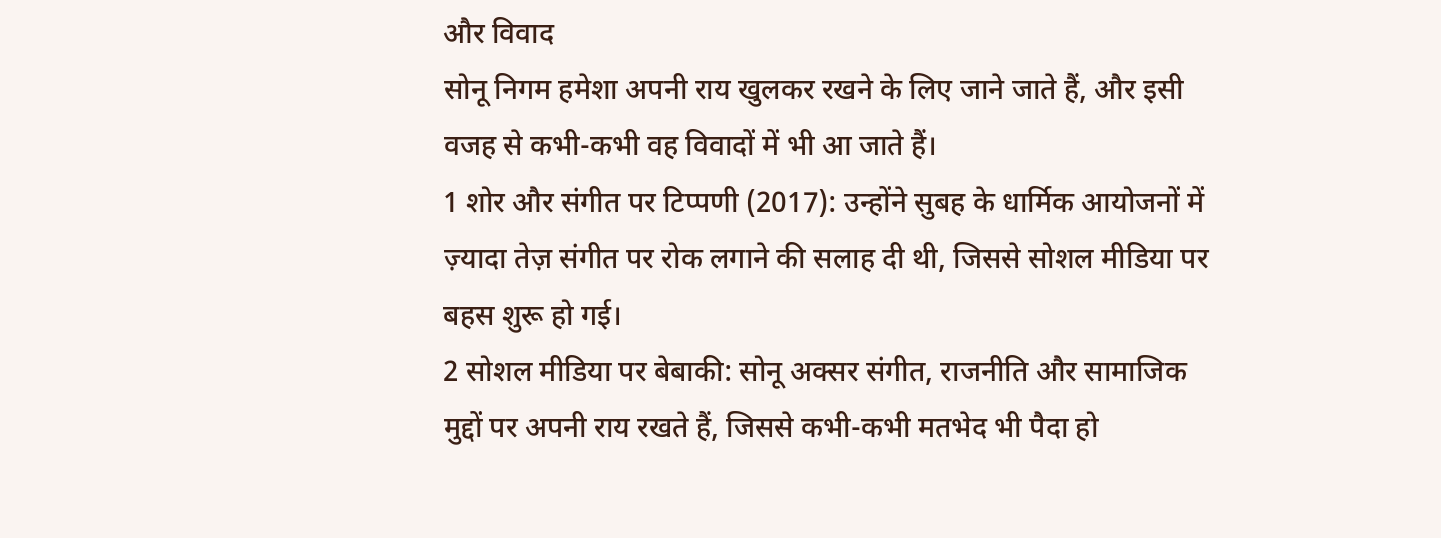और विवाद
सोनू निगम हमेशा अपनी राय खुलकर रखने के लिए जाने जाते हैं, और इसी वजह से कभी-कभी वह विवादों में भी आ जाते हैं।
1 शोर और संगीत पर टिप्पणी (2017): उन्होंने सुबह के धार्मिक आयोजनों में ज़्यादा तेज़ संगीत पर रोक लगाने की सलाह दी थी, जिससे सोशल मीडिया पर बहस शुरू हो गई।
2 सोशल मीडिया पर बेबाकी: सोनू अक्सर संगीत, राजनीति और सामाजिक मुद्दों पर अपनी राय रखते हैं, जिससे कभी-कभी मतभेद भी पैदा हो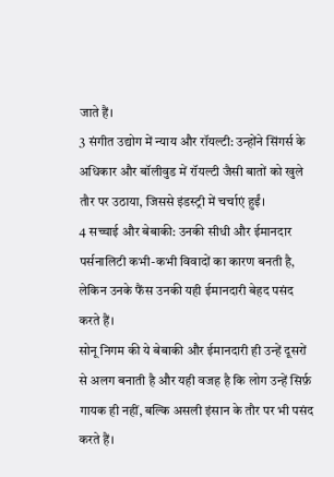जाते हैं।
3 संगीत उद्योग में न्याय और रॉयल्टी: उन्होंने सिंगर्स के अधिकार और बॉलीवुड में रॉयल्टी जैसी बातों को खुले तौर पर उठाया, जिससे इंडस्ट्री में चर्चाएं हुईं।
4 सच्चाई और बेबाकी: उनकी सीधी और ईमानदार पर्सनालिटी कभी-कभी विवादों का कारण बनती है, लेकिन उनके फैंस उनकी यही ईमानदारी बेहद पसंद करते हैं।
सोनू निगम की ये बेबाकी और ईमानदारी ही उन्हें दूसरों से अलग बनाती है और यही वजह है कि लोग उन्हें सिर्फ़ गायक ही नहीं, बल्कि असली इंसान के तौर पर भी पसंद करते हैं।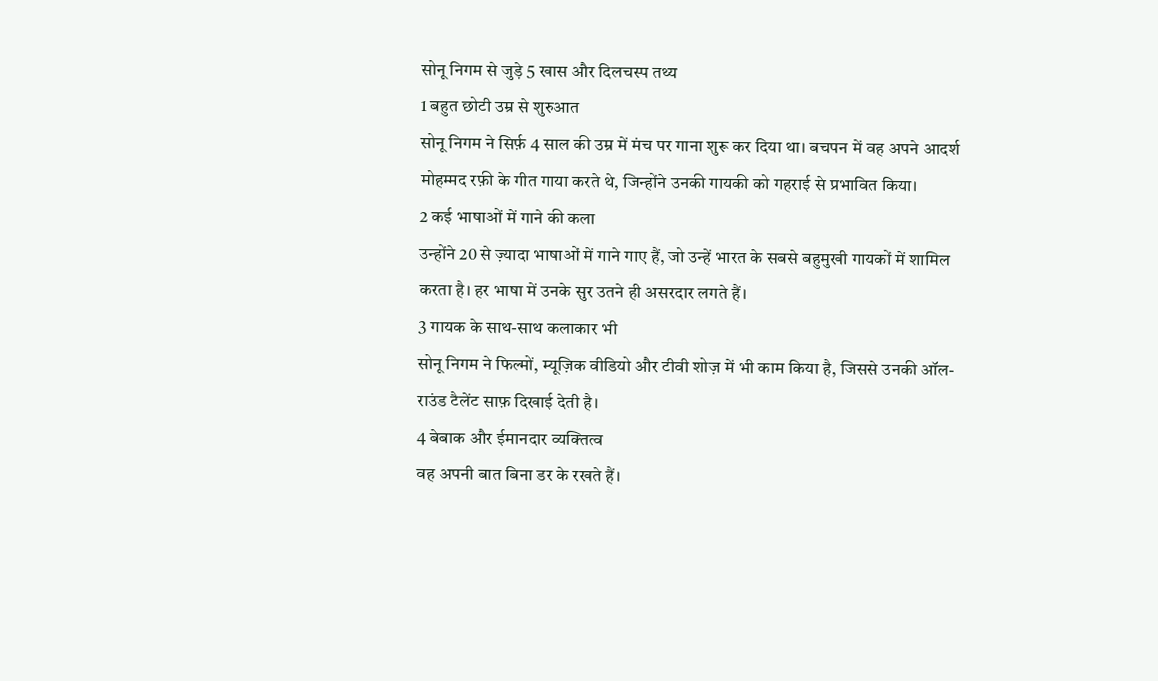सोनू निगम से जुड़े 5 खास और दिलचस्प तथ्य
1 बहुत छोटी उम्र से शुरुआत
सोनू निगम ने सिर्फ़ 4 साल की उम्र में मंच पर गाना शुरू कर दिया था। बचपन में वह अपने आदर्श मोहम्मद रफ़ी के गीत गाया करते थे, जिन्होंने उनकी गायकी को गहराई से प्रभावित किया।
2 कई भाषाओं में गाने की कला
उन्होंने 20 से ज़्यादा भाषाओं में गाने गाए हैं, जो उन्हें भारत के सबसे बहुमुखी गायकों में शामिल करता है। हर भाषा में उनके सुर उतने ही असरदार लगते हैं।
3 गायक के साथ-साथ कलाकार भी
सोनू निगम ने फिल्मों, म्यूज़िक वीडियो और टीवी शोज़ में भी काम किया है, जिससे उनकी ऑल-राउंड टैलेंट साफ़ दिखाई देती है।
4 बेबाक और ईमानदार व्यक्तित्व
वह अपनी बात बिना डर के रखते हैं।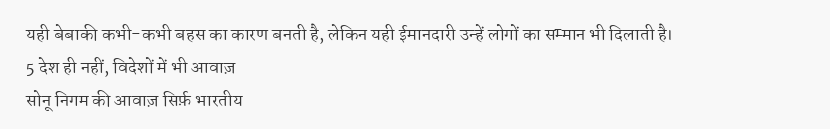यही बेबाकी कभी-कभी बहस का कारण बनती है, लेकिन यही ईमानदारी उन्हें लोगों का सम्मान भी दिलाती है।
5 देश ही नहीं, विदेशों में भी आवाज़
सोनू निगम की आवाज़ सिर्फ़ भारतीय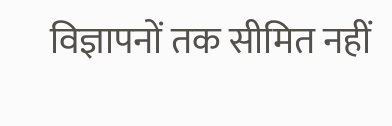विज्ञापनों तक सीमित नहीं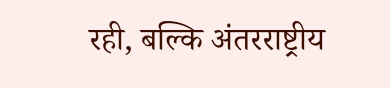रही, बल्कि अंतरराष्ट्रीय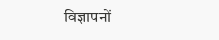विज्ञापनों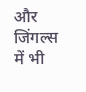और जिंगल्स में भी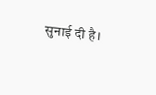सुनाई दी है।